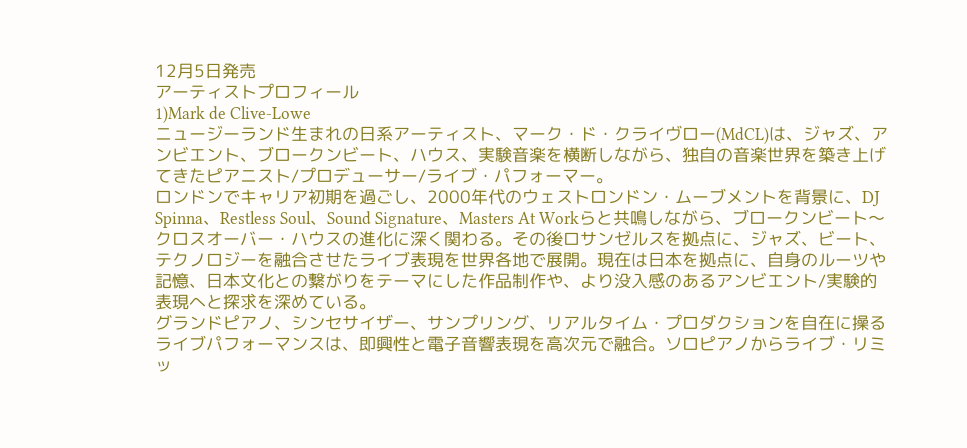12月5日発売
アーティストプロフィール
1)Mark de Clive-Lowe
ニュージーランド生まれの日系アーティスト、マーク・ド・クライヴロー(MdCL)は、ジャズ、アンビエント、ブロークンビート、ハウス、実験音楽を横断しながら、独自の音楽世界を築き上げてきたピアニスト/プロデューサー/ライブ・パフォーマー。
ロンドンでキャリア初期を過ごし、2000年代のウェストロンドン・ムーブメントを背景に、DJ Spinna、Restless Soul、Sound Signature、Masters At Workらと共鳴しながら、ブロークンビート〜クロスオーバー・ハウスの進化に深く関わる。その後ロサンゼルスを拠点に、ジャズ、ビート、テクノロジーを融合させたライブ表現を世界各地で展開。現在は日本を拠点に、自身のルーツや記憶、日本文化との繋がりをテーマにした作品制作や、より没入感のあるアンビエント/実験的表現へと探求を深めている。
グランドピアノ、シンセサイザー、サンプリング、リアルタイム・プロダクションを自在に操るライブパフォーマンスは、即興性と電子音響表現を高次元で融合。ソロピアノからライブ・リミッ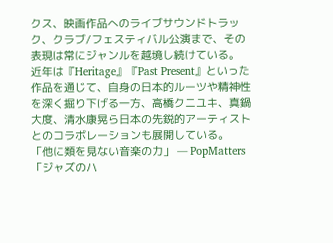クス、映画作品へのライブサウンドトラック、クラブ/フェスティバル公演まで、その表現は常にジャンルを越境し続けている。
近年は『Heritage』『Past Present』といった作品を通じて、自身の日本的ルーツや精神性を深く掘り下げる一方、高橋クニユキ、真鍋大度、清水康晃ら日本の先鋭的アーティストとのコラボレーションも展開している。
「他に類を見ない音楽の力」 — PopMatters
「ジャズのハ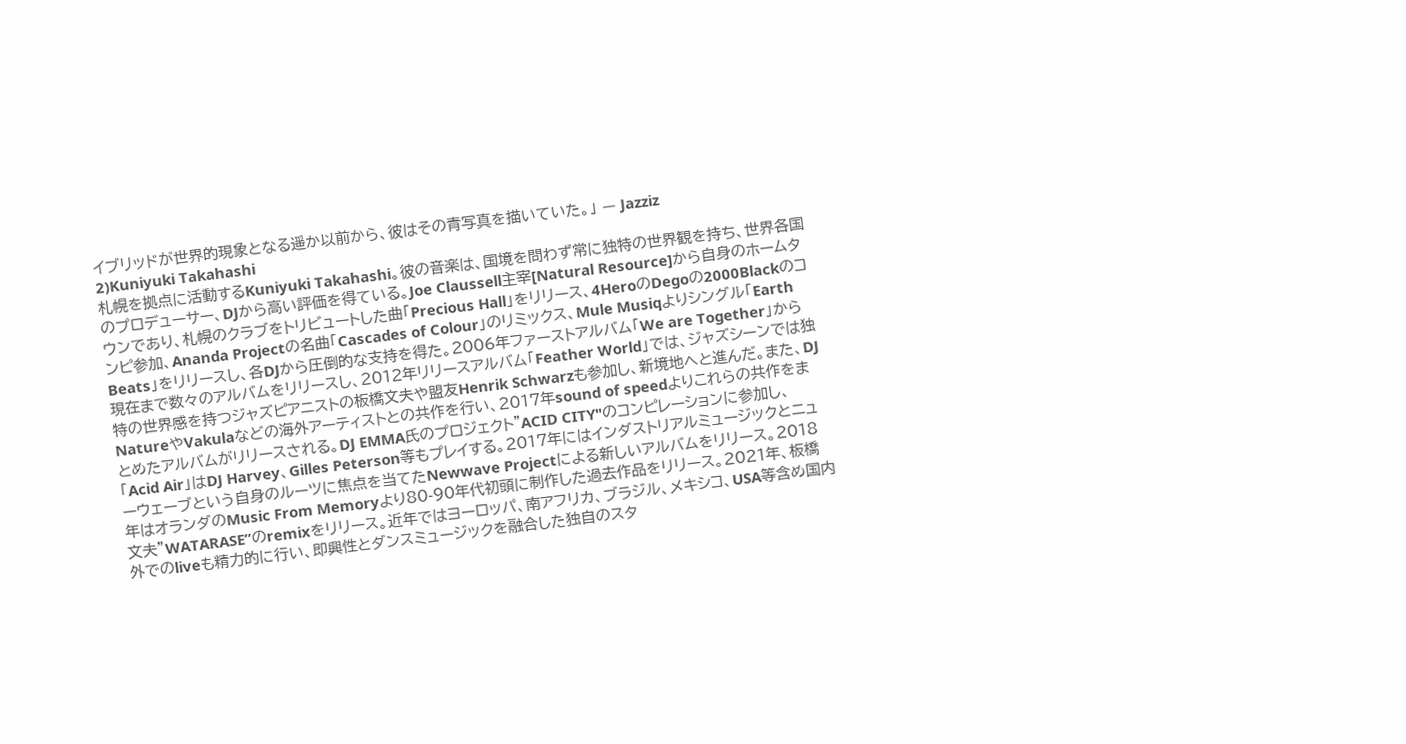イブリッドが世界的現象となる遥か以前から、彼はその青写真を描いていた。」 — Jazziz
2)Kuniyuki Takahashi
札幌を拠点に活動するKuniyuki Takahashi。彼の音楽は、国境を問わず常に独特の世界観を持ち、世界各国のプロデューサー、DJから高い評価を得ている。Joe Claussell主宰[Natural Resource]から自身のホームタウンであり、札幌のクラブをトリビュートした曲「Precious Hall」をリリース、4HeroのDegoの2000Blackのコンピ参加、Ananda Projectの名曲「Cascades of Colour」のリミックス、Mule Musiqよりシングル「Earth Beats」をリリースし、各DJから圧倒的な支持を得た。2006年ファーストアルバム「We are Together」から現在まで数々のアルバムをリリースし、2012年リリースアルバム「Feather World」では、ジャズシーンでは独特の世界感を持つジャズピアニストの板橋文夫や盟友Henrik Schwarzも参加し、新境地へと進んだ。また、DJ NatureやVakulaなどの海外アーティストとの共作を行い、2017年sound of speedよりこれらの共作をまとめたアルバムがリリースされる。DJ EMMA氏のプロジェクト"ACID CITY"のコンピレーションに参加し、「Acid Air」はDJ Harvey、Gilles Peterson等もプレイする。2017年にはインダストリアルミュージックとニューウェーブという自身のルーツに焦点を当てたNewwave Projectによる新しいアルバムをリリース。2018年はオランダのMusic From Memoryより80-90年代初頭に制作した過去作品をリリース。2021年、板橋文夫”WATARASE”のremixをリリース。近年ではヨーロッパ、南アフリカ、ブラジル、メキシコ、USA等含め国内外でのliveも精力的に行い、即興性とダンスミュージックを融合した独自のスタ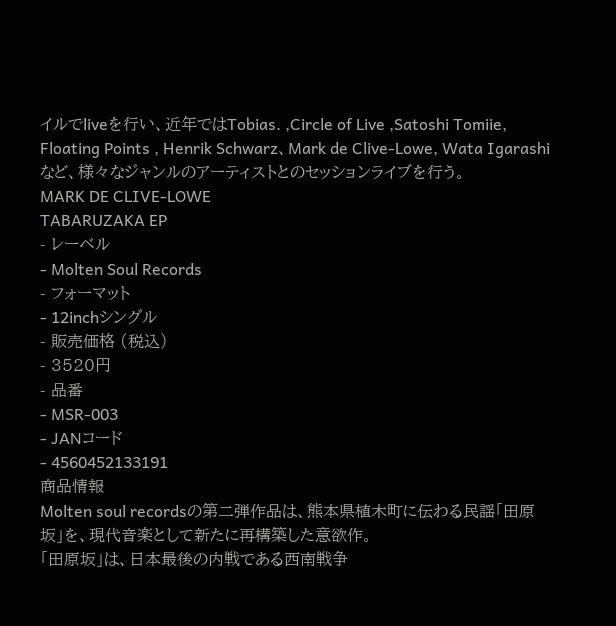イルでliveを行い、近年ではTobias. ,Circle of Live ,Satoshi Tomiie, Floating Points , Henrik Schwarz、Mark de Clive-Lowe, Wata Igarashiなど、様々なジャンルのアーティストとのセッションライブを行う。
MARK DE CLIVE-LOWE
TABARUZAKA EP
- レーベル
- Molten Soul Records
- フォーマット
- 12inchシングル
- 販売価格 (税込)
- 3520円
- 品番
- MSR-003
- JANコード
- 4560452133191
商品情報
Molten soul recordsの第二弾作品は、熊本県植木町に伝わる民謡「田原坂」を、現代音楽として新たに再構築した意欲作。
「田原坂」は、日本最後の内戦である西南戦争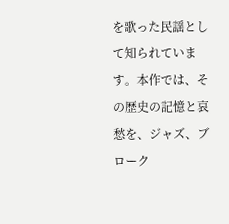を歌った民謡として知られています。本作では、その歴史の記憶と哀愁を、ジャズ、ブローク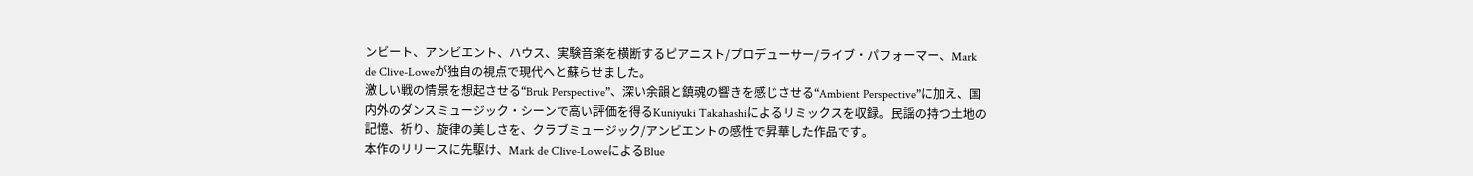ンビート、アンビエント、ハウス、実験音楽を横断するピアニスト/プロデューサー/ライブ・パフォーマー、Mark de Clive-Loweが独自の視点で現代へと蘇らせました。
激しい戦の情景を想起させる“Bruk Perspective”、深い余韻と鎮魂の響きを感じさせる“Ambient Perspective”に加え、国内外のダンスミュージック・シーンで高い評価を得るKuniyuki Takahashiによるリミックスを収録。民謡の持つ土地の記憶、祈り、旋律の美しさを、クラブミュージック/アンビエントの感性で昇華した作品です。
本作のリリースに先駆け、Mark de Clive-LoweによるBlue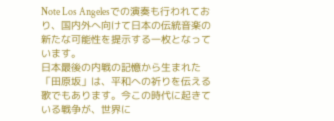Note Los Angelesでの演奏も行われており、国内外へ向けて日本の伝統音楽の新たな可能性を提示する一枚となっています。
日本最後の内戦の記憶から生まれた「田原坂」は、平和への祈りを伝える歌でもあります。今この時代に起きている戦争が、世界に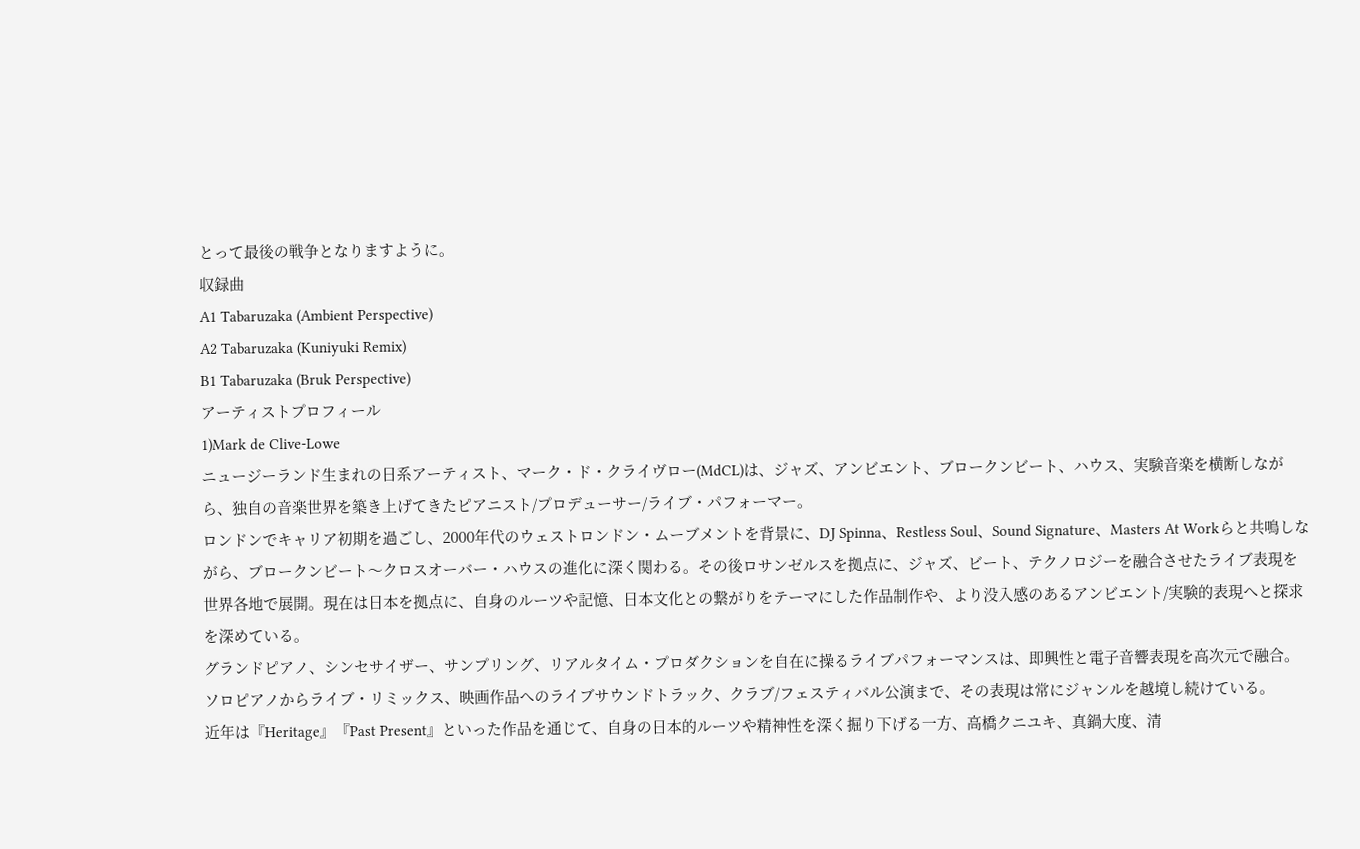とって最後の戦争となりますように。
収録曲
A1 Tabaruzaka (Ambient Perspective)
A2 Tabaruzaka (Kuniyuki Remix)
B1 Tabaruzaka (Bruk Perspective)
アーティストプロフィール
1)Mark de Clive-Lowe
ニュージーランド生まれの日系アーティスト、マーク・ド・クライヴロー(MdCL)は、ジャズ、アンビエント、ブロークンビート、ハウス、実験音楽を横断しながら、独自の音楽世界を築き上げてきたピアニスト/プロデューサー/ライブ・パフォーマー。
ロンドンでキャリア初期を過ごし、2000年代のウェストロンドン・ムーブメントを背景に、DJ Spinna、Restless Soul、Sound Signature、Masters At Workらと共鳴しながら、ブロークンビート〜クロスオーバー・ハウスの進化に深く関わる。その後ロサンゼルスを拠点に、ジャズ、ビート、テクノロジーを融合させたライブ表現を世界各地で展開。現在は日本を拠点に、自身のルーツや記憶、日本文化との繋がりをテーマにした作品制作や、より没入感のあるアンビエント/実験的表現へと探求を深めている。
グランドピアノ、シンセサイザー、サンプリング、リアルタイム・プロダクションを自在に操るライブパフォーマンスは、即興性と電子音響表現を高次元で融合。ソロピアノからライブ・リミックス、映画作品へのライブサウンドトラック、クラブ/フェスティバル公演まで、その表現は常にジャンルを越境し続けている。
近年は『Heritage』『Past Present』といった作品を通じて、自身の日本的ルーツや精神性を深く掘り下げる一方、高橋クニユキ、真鍋大度、清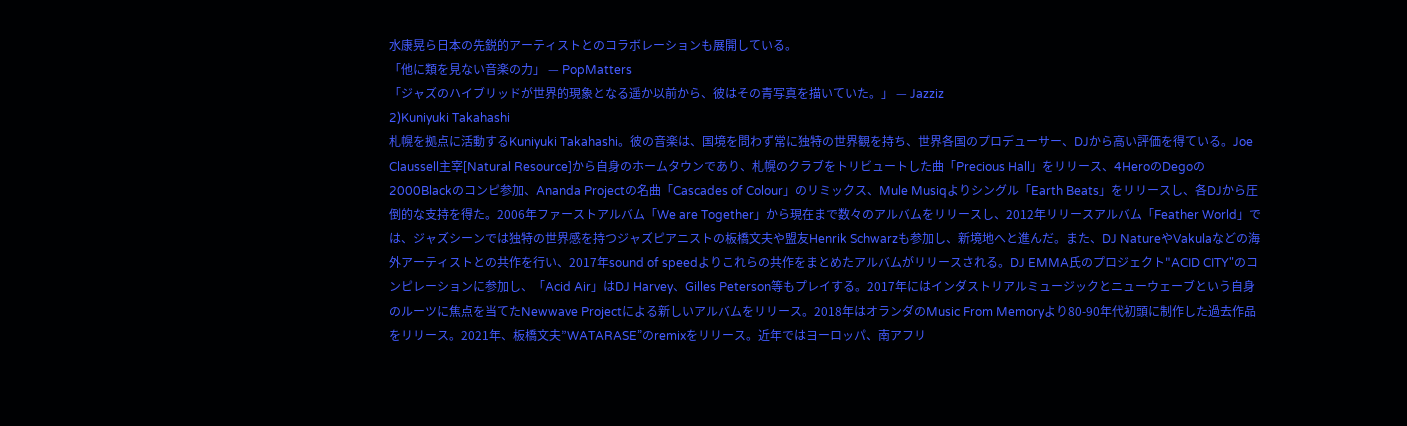水康晃ら日本の先鋭的アーティストとのコラボレーションも展開している。
「他に類を見ない音楽の力」 — PopMatters
「ジャズのハイブリッドが世界的現象となる遥か以前から、彼はその青写真を描いていた。」 — Jazziz
2)Kuniyuki Takahashi
札幌を拠点に活動するKuniyuki Takahashi。彼の音楽は、国境を問わず常に独特の世界観を持ち、世界各国のプロデューサー、DJから高い評価を得ている。Joe Claussell主宰[Natural Resource]から自身のホームタウンであり、札幌のクラブをトリビュートした曲「Precious Hall」をリリース、4HeroのDegoの2000Blackのコンピ参加、Ananda Projectの名曲「Cascades of Colour」のリミックス、Mule Musiqよりシングル「Earth Beats」をリリースし、各DJから圧倒的な支持を得た。2006年ファーストアルバム「We are Together」から現在まで数々のアルバムをリリースし、2012年リリースアルバム「Feather World」では、ジャズシーンでは独特の世界感を持つジャズピアニストの板橋文夫や盟友Henrik Schwarzも参加し、新境地へと進んだ。また、DJ NatureやVakulaなどの海外アーティストとの共作を行い、2017年sound of speedよりこれらの共作をまとめたアルバムがリリースされる。DJ EMMA氏のプロジェクト"ACID CITY"のコンピレーションに参加し、「Acid Air」はDJ Harvey、Gilles Peterson等もプレイする。2017年にはインダストリアルミュージックとニューウェーブという自身のルーツに焦点を当てたNewwave Projectによる新しいアルバムをリリース。2018年はオランダのMusic From Memoryより80-90年代初頭に制作した過去作品をリリース。2021年、板橋文夫”WATARASE”のremixをリリース。近年ではヨーロッパ、南アフリ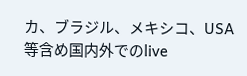カ、ブラジル、メキシコ、USA等含め国内外でのlive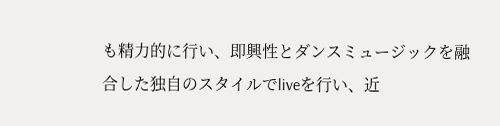も精力的に行い、即興性とダンスミュージックを融合した独自のスタイルでliveを行い、近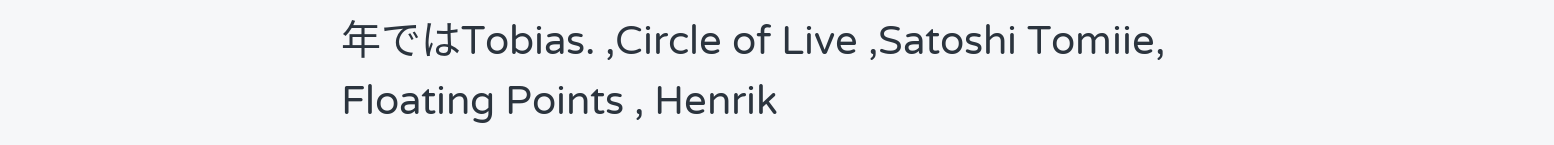年ではTobias. ,Circle of Live ,Satoshi Tomiie, Floating Points , Henrik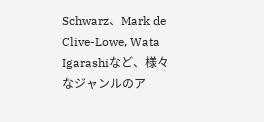Schwarz、Mark de Clive-Lowe, Wata Igarashiなど、様々なジャンルのア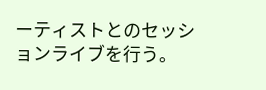ーティストとのセッションライブを行う。